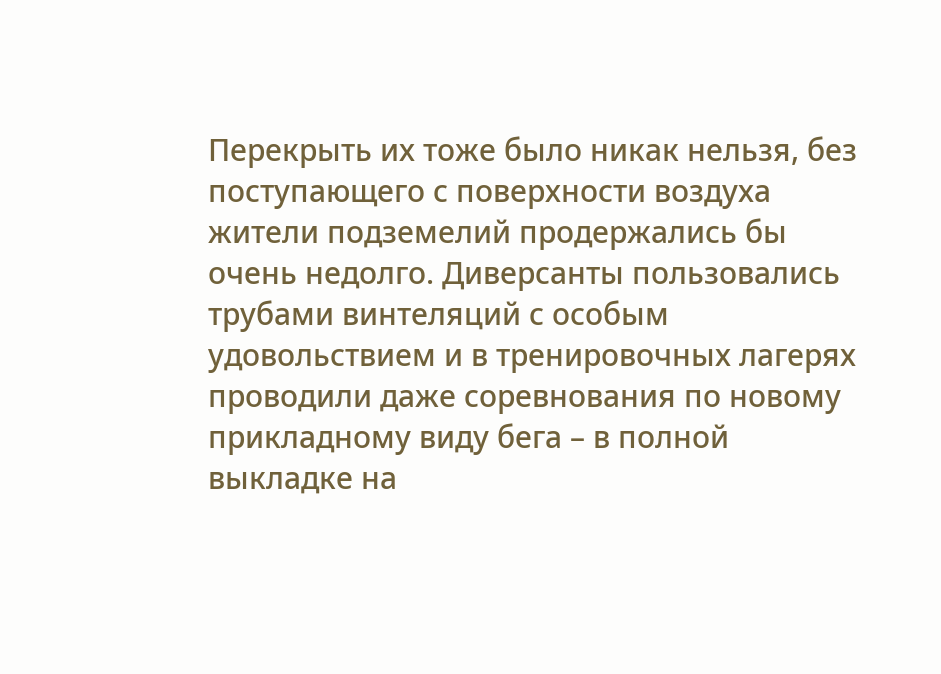Перекрыть их тоже было никак нельзя, без поступающего с поверхности воздуха жители подземелий продержались бы очень недолго. Диверсанты пользовались трубами винтеляций с особым удовольствием и в тренировочных лагерях проводили даже соревнования по новому прикладному виду бега – в полной выкладке на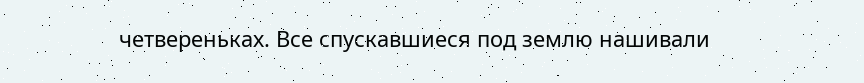четвереньках. Все спускавшиеся под землю нашивали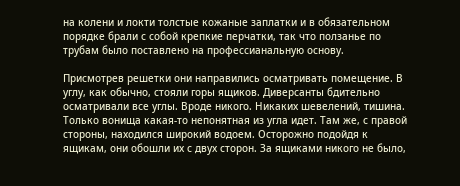на колени и локти толстые кожаные заплатки и в обязательном порядке брали с собой крепкие перчатки, так что ползанье по трубам было поставлено на профессианальную основу.

Присмотрев решетки они направились осматривать помещение. В углу, как обычно, стояли горы ящиков. Диверсанты бдительно осматривали все углы. Вроде никого. Никаких шевелений, тишина. Только вонища какая-то непонятная из угла идет. Там же, с правой стороны, находился широкий водоем. Осторожно подойдя к ящикам, они обошли их с двух сторон. За ящиками никого не было,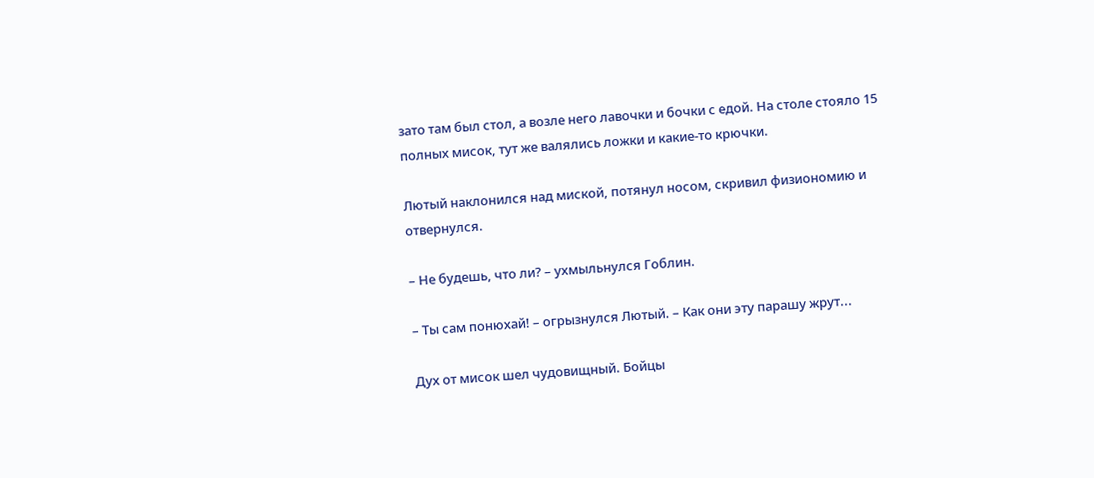зато там был стол, а возле него лавочки и бочки с едой. На столе стояло 15 полных мисок, тут же валялись ложки и какие-то крючки.

Лютый наклонился над миской, потянул носом, скривил физиономию и отвернулся.

– Не будешь, что ли? – ухмыльнулся Гоблин.

– Ты сам понюхай! – огрызнулся Лютый. – Как они эту парашу жрут...

Дух от мисок шел чудовищный. Бойцы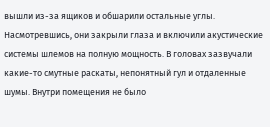вышли из-за ящиков и обшарили остальные углы. Насмотревшись, они закрыли глаза и включили акустические системы шлемов на полную мощность. В головах зазвучали какие-то смутные раскаты, непонятный гул и отдаленные шумы. Внутри помещения не было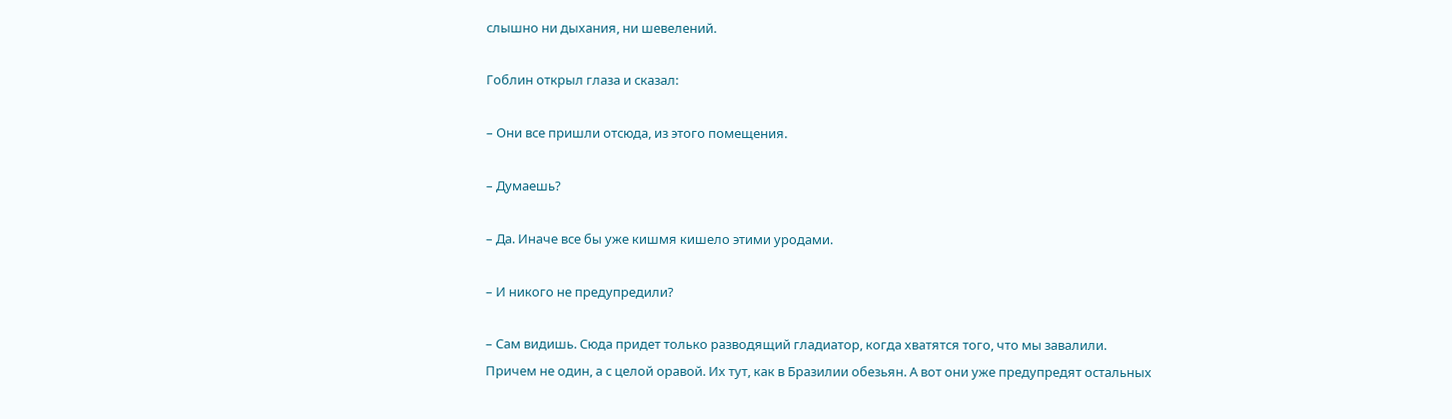слышно ни дыхания, ни шевелений.

Гоблин открыл глаза и сказал:

– Они все пришли отсюда, из этого помещения.

– Думаешь?

– Да. Иначе все бы уже кишмя кишело этими уродами.

– И никого не предупредили?

– Сам видишь. Сюда придет только разводящий гладиатор, когда хватятся того, что мы завалили. Причем не один, а с целой оравой. Их тут, как в Бразилии обезьян. А вот они уже предупредят остальных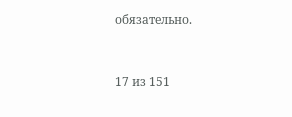обязательно.



17 из 151